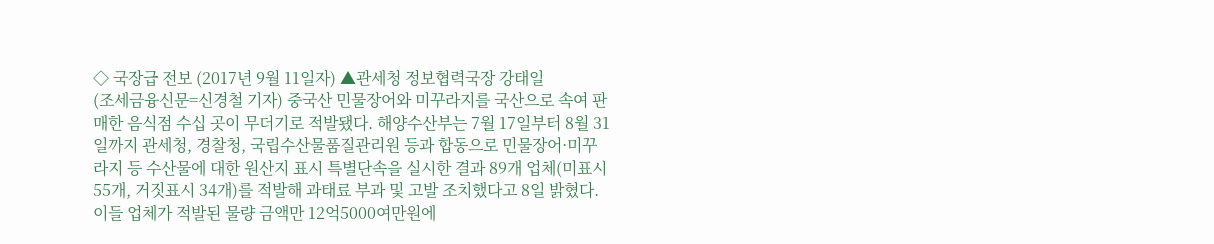◇ 국장급 전보 (2017년 9월 11일자) ▲관세청 정보협력국장 강태일
(조세금융신문=신경철 기자) 중국산 민물장어와 미꾸라지를 국산으로 속여 판매한 음식점 수십 곳이 무더기로 적발됐다. 해양수산부는 7월 17일부터 8월 31일까지 관세청, 경찰청, 국립수산물품질관리원 등과 합동으로 민물장어·미꾸라지 등 수산물에 대한 원산지 표시 특별단속을 실시한 결과 89개 업체(미표시 55개, 거짓표시 34개)를 적발해 과태료 부과 및 고발 조치했다고 8일 밝혔다. 이들 업체가 적발된 물량 금액만 12억5000여만원에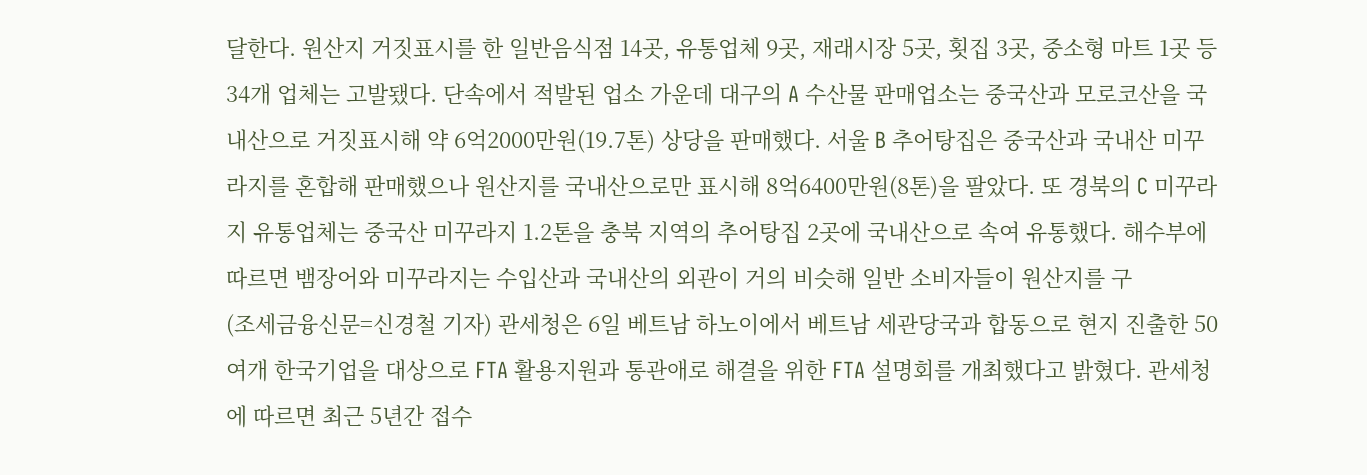달한다. 원산지 거짓표시를 한 일반음식점 14곳, 유통업체 9곳, 재래시장 5곳, 횟집 3곳, 중소형 마트 1곳 등 34개 업체는 고발됐다. 단속에서 적발된 업소 가운데 대구의 A 수산물 판매업소는 중국산과 모로코산을 국내산으로 거짓표시해 약 6억2000만원(19.7톤) 상당을 판매했다. 서울 B 추어탕집은 중국산과 국내산 미꾸라지를 혼합해 판매했으나 원산지를 국내산으로만 표시해 8억6400만원(8톤)을 팔았다. 또 경북의 C 미꾸라지 유통업체는 중국산 미꾸라지 1.2톤을 충북 지역의 추어탕집 2곳에 국내산으로 속여 유통했다. 해수부에 따르면 뱀장어와 미꾸라지는 수입산과 국내산의 외관이 거의 비슷해 일반 소비자들이 원산지를 구
(조세금융신문=신경철 기자) 관세청은 6일 베트남 하노이에서 베트남 세관당국과 합동으로 현지 진출한 50여개 한국기업을 대상으로 FTA 활용지원과 통관애로 해결을 위한 FTA 설명회를 개최했다고 밝혔다. 관세청에 따르면 최근 5년간 접수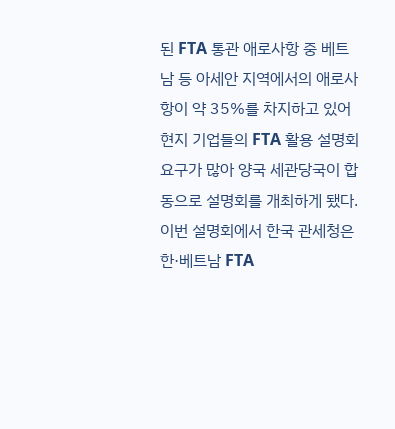된 FTA 통관 애로사항 중 베트남 등 아세안 지역에서의 애로사항이 약 35%를 차지하고 있어 현지 기업들의 FTA 활용 설명회 요구가 많아 양국 세관당국이 합동으로 설명회를 개최하게 됐다. 이번 설명회에서 한국 관세청은 한·베트남 FTA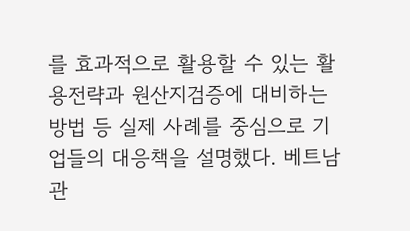를 효과적으로 활용할 수 있는 활용전략과 원산지검증에 대비하는 방법 등 실제 사례를 중심으로 기업들의 대응책을 설명했다. 베트남 관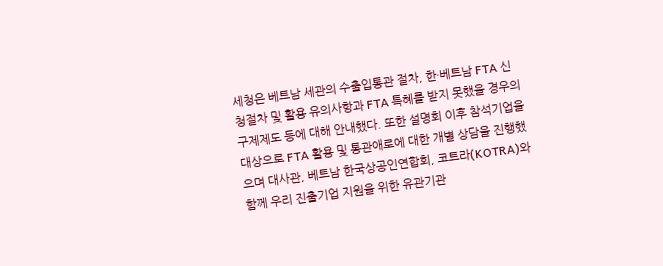세청은 베트남 세관의 수출입통관 절차, 한·베트남 FTA 신청절차 및 활용 유의사항과 FTA 특혜를 받지 못했을 경우의 구제제도 등에 대해 안내했다. 또한 설명회 이후 참석기업을 대상으로 FTA 활용 및 통관애로에 대한 개별 상담을 진행했으며 대사관, 베트남 한국상공인연합회, 코트라(KOTRA)와 함께 우리 진출기업 지원을 위한 유관기관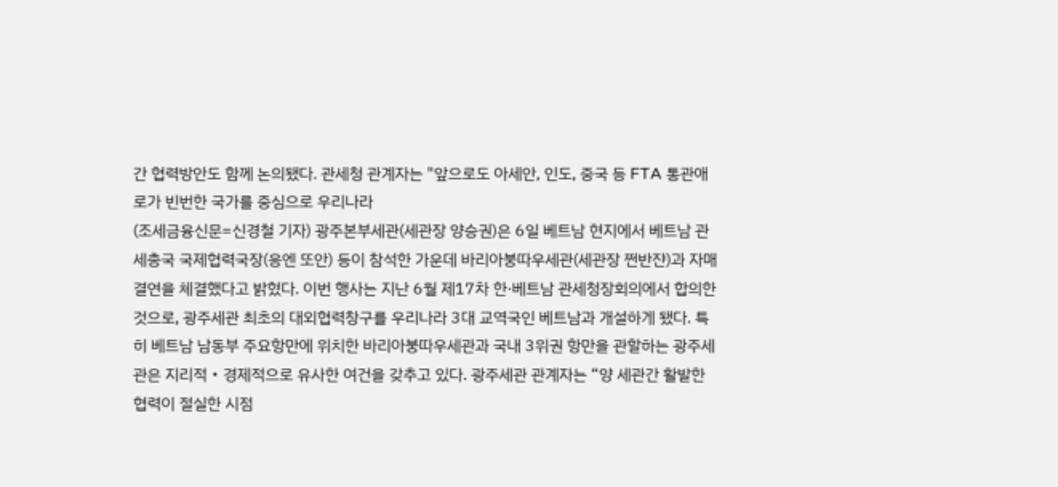간 협력방안도 함께 논의됐다. 관세청 관계자는 "앞으로도 아세안, 인도, 중국 등 FTA 통관애로가 빈번한 국가를 중심으로 우리나라
(조세금융신문=신경철 기자) 광주본부세관(세관장 양승권)은 6일 베트남 현지에서 베트남 관세총국 국제협력국장(응엔 또안) 등이 참석한 가운데 바리아붕따우세관(세관장 쩐반쟌)과 자매결연을 체결했다고 밝혔다. 이번 행사는 지난 6월 제17차 한·베트남 관세청장회의에서 합의한 것으로, 광주세관 최초의 대외협력창구를 우리나라 3대 교역국인 베트남과 개설하게 됐다. 특히 베트남 남동부 주요항만에 위치한 바리아붕따우세관과 국내 3위권 항만을 관할하는 광주세관은 지리적‧경제적으로 유사한 여건을 갖추고 있다. 광주세관 관계자는 “양 세관간 활발한 협력이 절실한 시점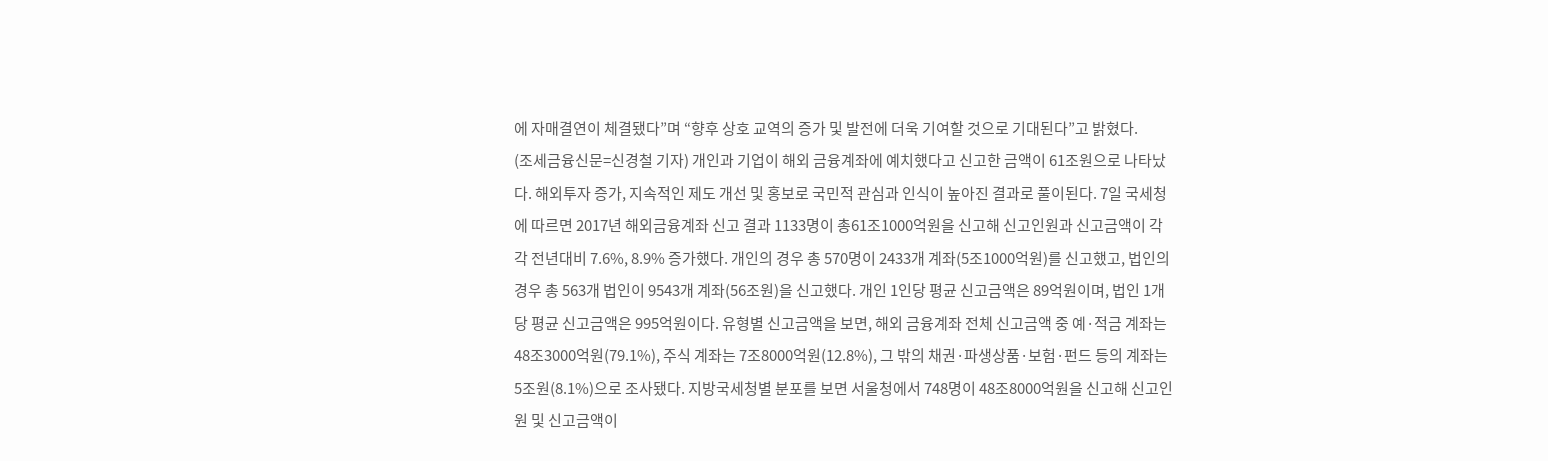에 자매결연이 체결됐다”며 “향후 상호 교역의 증가 및 발전에 더욱 기여할 것으로 기대된다”고 밝혔다.
(조세금융신문=신경철 기자) 개인과 기업이 해외 금융계좌에 예치했다고 신고한 금액이 61조원으로 나타났다. 해외투자 증가, 지속적인 제도 개선 및 홍보로 국민적 관심과 인식이 높아진 결과로 풀이된다. 7일 국세청에 따르면 2017년 해외금융계좌 신고 결과 1133명이 총61조1000억원을 신고해 신고인원과 신고금액이 각각 전년대비 7.6%, 8.9% 증가했다. 개인의 경우 총 570명이 2433개 계좌(5조1000억원)를 신고했고, 법인의 경우 총 563개 법인이 9543개 계좌(56조원)을 신고했다. 개인 1인당 평균 신고금액은 89억원이며, 법인 1개당 평균 신고금액은 995억원이다. 유형별 신고금액을 보면, 해외 금융계좌 전체 신고금액 중 예·적금 계좌는 48조3000억원(79.1%), 주식 계좌는 7조8000억원(12.8%), 그 밖의 채권·파생상품·보험·펀드 등의 계좌는 5조원(8.1%)으로 조사됐다. 지방국세청별 분포를 보면 서울청에서 748명이 48조8000억원을 신고해 신고인원 및 신고금액이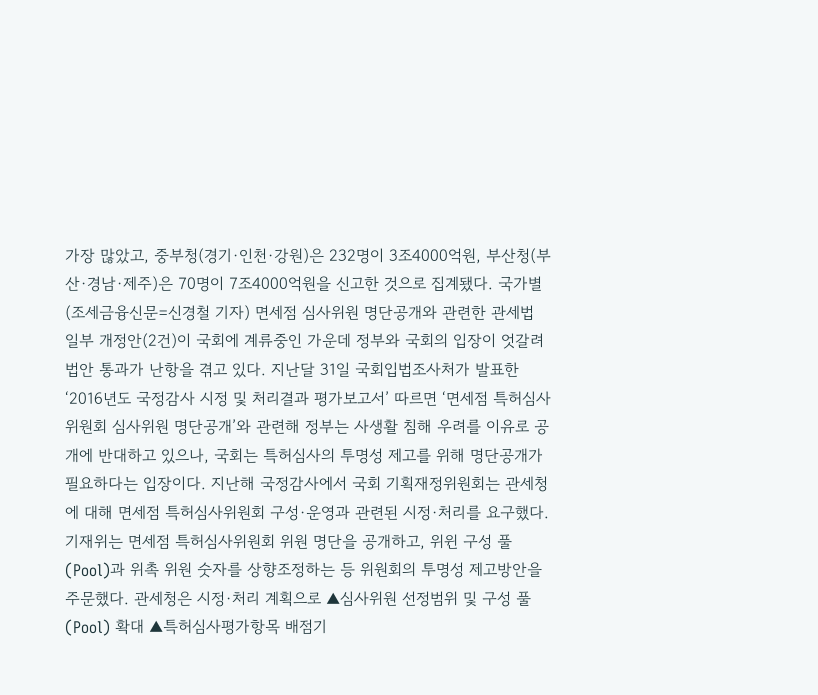가장 많았고, 중부청(경기·인천·강원)은 232명이 3조4000억원, 부산청(부산·경남·제주)은 70명이 7조4000억원을 신고한 것으로 집계됐다. 국가별
(조세금융신문=신경철 기자) 면세점 심사위원 명단공개와 관련한 관세법 일부 개정안(2건)이 국회에 계류중인 가운데 정부와 국회의 입장이 엇갈려 법안 통과가 난항을 겪고 있다. 지난달 31일 국회입법조사처가 발표한 ‘2016년도 국정감사 시정 및 처리결과 평가보고서’ 따르면 ‘면세점 특허심사위원회 심사위원 명단공개’와 관련해 정부는 사생활 침해 우려를 이유로 공개에 반대하고 있으나, 국회는 특허심사의 투명성 제고를 위해 명단공개가 필요하다는 입장이다. 지난해 국정감사에서 국회 기획재정위원회는 관세청에 대해 면세점 특허심사위원회 구성·운영과 관련된 시정·처리를 요구했다. 기재위는 면세점 특허심사위원회 위원 명단을 공개하고, 위윈 구성 풀(Pool)과 위촉 위원 숫자를 상향조정하는 등 위원회의 투명성 제고방안을 주문했다. 관세청은 시정·처리 계획으로 ▲심사위원 선정범위 및 구성 풀(Pool) 확대 ▲특허심사평가항목 배점기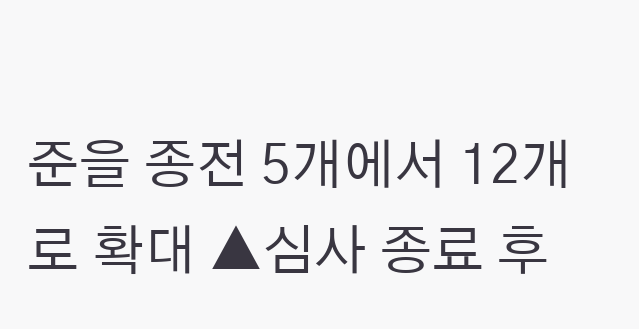준을 종전 5개에서 12개로 확대 ▲심사 종료 후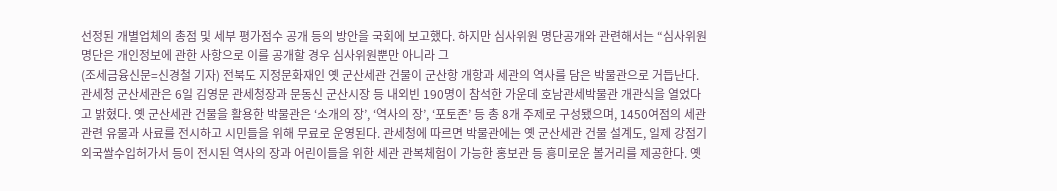선정된 개별업체의 총점 및 세부 평가점수 공개 등의 방안을 국회에 보고했다. 하지만 심사위원 명단공개와 관련해서는 “심사위원 명단은 개인정보에 관한 사항으로 이를 공개할 경우 심사위원뿐만 아니라 그
(조세금융신문=신경철 기자) 전북도 지정문화재인 옛 군산세관 건물이 군산항 개항과 세관의 역사를 담은 박물관으로 거듭난다. 관세청 군산세관은 6일 김영문 관세청장과 문동신 군산시장 등 내외빈 190명이 참석한 가운데 호남관세박물관 개관식을 열었다고 밝혔다. 옛 군산세관 건물을 활용한 박물관은 ‘소개의 장’, ‘역사의 장’, ‘포토존’ 등 총 8개 주제로 구성됐으며, 1450여점의 세관관련 유물과 사료를 전시하고 시민들을 위해 무료로 운영된다. 관세청에 따르면 박물관에는 옛 군산세관 건물 설계도, 일제 강점기 외국쌀수입허가서 등이 전시된 역사의 장과 어린이들을 위한 세관 관복체험이 가능한 홍보관 등 흥미로운 볼거리를 제공한다. 옛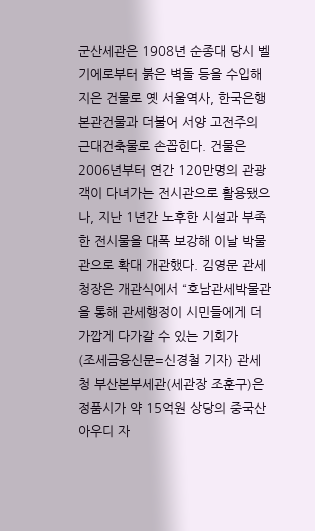군산세관은 1908년 순종대 당시 벨기에로부터 붉은 벽돌 등을 수입해 지은 건물로 옛 서울역사, 한국은행 본관건물과 더불어 서양 고전주의 근대건축물로 손꼽힌다. 건물은 2006년부터 연간 120만명의 관광객이 다녀가는 전시관으로 활용됐으나, 지난 1년간 노후한 시설과 부족한 전시물을 대폭 보강해 이날 박물관으로 확대 개관했다. 김영문 관세청장은 개관식에서 “호남관세박물관을 통해 관세행정이 시민들에게 더 가깝게 다가갈 수 있는 기회가
(조세금융신문=신경철 기자) 관세청 부산본부세관(세관장 조훈구)은 정품시가 약 15억원 상당의 중국산 아우디 자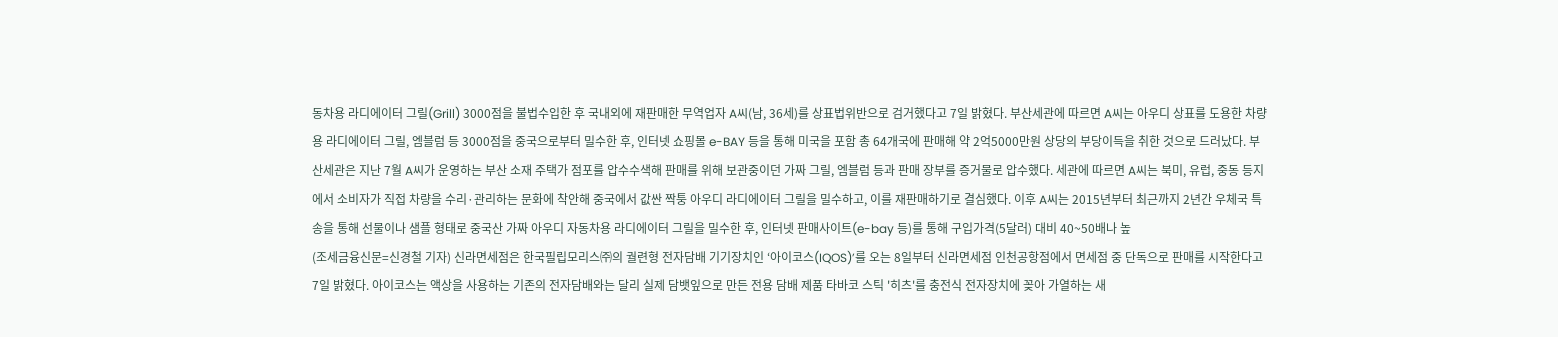동차용 라디에이터 그릴(Grill) 3000점을 불법수입한 후 국내외에 재판매한 무역업자 A씨(남, 36세)를 상표법위반으로 검거했다고 7일 밝혔다. 부산세관에 따르면 A씨는 아우디 상표를 도용한 차량용 라디에이터 그릴, 엠블럼 등 3000점을 중국으로부터 밀수한 후, 인터넷 쇼핑몰 e-BAY 등을 통해 미국을 포함 총 64개국에 판매해 약 2억5000만원 상당의 부당이득을 취한 것으로 드러났다. 부산세관은 지난 7월 A씨가 운영하는 부산 소재 주택가 점포를 압수수색해 판매를 위해 보관중이던 가짜 그릴, 엠블럼 등과 판매 장부를 증거물로 압수했다. 세관에 따르면 A씨는 북미, 유럽, 중동 등지에서 소비자가 직접 차량을 수리·관리하는 문화에 착안해 중국에서 값싼 짝퉁 아우디 라디에이터 그릴을 밀수하고, 이를 재판매하기로 결심했다. 이후 A씨는 2015년부터 최근까지 2년간 우체국 특송을 통해 선물이나 샘플 형태로 중국산 가짜 아우디 자동차용 라디에이터 그릴을 밀수한 후, 인터넷 판매사이트(e-bay 등)를 통해 구입가격(5달러) 대비 40~50배나 높
(조세금융신문=신경철 기자) 신라면세점은 한국필립모리스㈜의 궐련형 전자담배 기기장치인 ‘아이코스(IQOS)’를 오는 8일부터 신라면세점 인천공항점에서 면세점 중 단독으로 판매를 시작한다고 7일 밝혔다. 아이코스는 액상을 사용하는 기존의 전자담배와는 달리 실제 담뱃잎으로 만든 전용 담배 제품 타바코 스틱 '히츠'를 충전식 전자장치에 꽂아 가열하는 새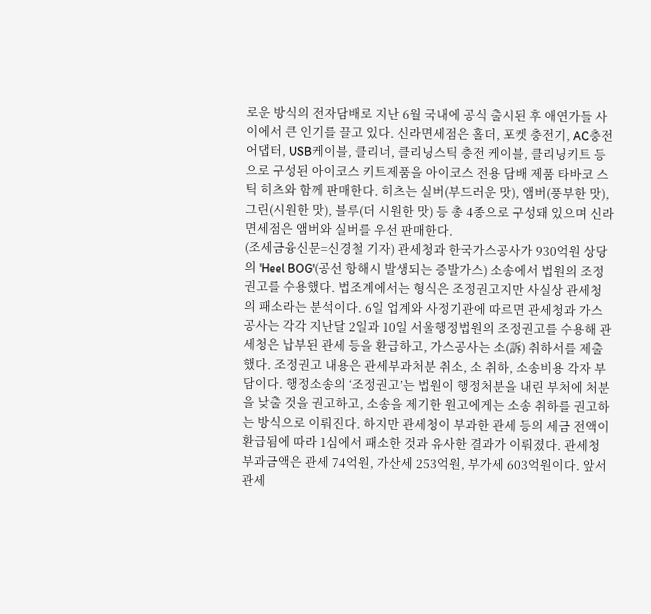로운 방식의 전자담배로 지난 6월 국내에 공식 출시된 후 애연가들 사이에서 큰 인기를 끌고 있다. 신라면세점은 홀더, 포켓 충전기, AC충전 어댑터, USB케이블, 클리너, 클리닝스틱 충전 케이블, 클리닝키트 등으로 구성된 아이코스 키트제품을 아이코스 전용 담배 제품 타바코 스틱 히츠와 함께 판매한다. 히츠는 실버(부드러운 맛), 앰버(풍부한 맛), 그린(시원한 맛), 블루(더 시원한 맛) 등 총 4종으로 구성돼 있으며 신라면세점은 앰버와 실버를 우선 판매한다.
(조세금융신문=신경철 기자) 관세청과 한국가스공사가 930억원 상당의 'Heel BOG'(공선 항해시 발생되는 증발가스) 소송에서 법원의 조정권고를 수용했다. 법조계에서는 형식은 조정권고지만 사실상 관세청의 패소라는 분석이다. 6일 업계와 사정기관에 따르면 관세청과 가스공사는 각각 지난달 2일과 10일 서울행정법원의 조정권고를 수용해 관세청은 납부된 관세 등을 환급하고, 가스공사는 소(訴) 취하서를 제출했다. 조정권고 내용은 관세부과처분 취소, 소 취하, 소송비용 각자 부담이다. 행정소송의 ‘조정권고’는 법원이 행정처분을 내린 부처에 처분을 낮출 것을 권고하고, 소송을 제기한 원고에게는 소송 취하를 권고하는 방식으로 이뤄진다. 하지만 관세청이 부과한 관세 등의 세금 전액이 환급됨에 따라 1심에서 패소한 것과 유사한 결과가 이뤄졌다. 관세청 부과금액은 관세 74억원, 가산세 253억원, 부가세 603억원이다. 앞서 관세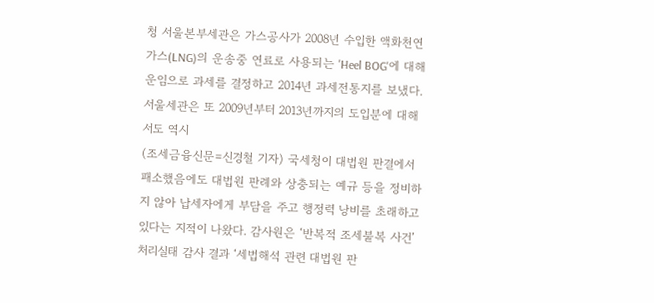청 서울본부세관은 가스공사가 2008년 수입한 액화천연가스(LNG)의 운송중 연료로 사용되는 'Heel BOG'에 대해 운임으로 과세를 결정하고 2014년 과세전통지를 보냈다. 서울세관은 또 2009년부터 2013년까지의 도입분에 대해서도 역시
(조세금융신문=신경철 기자) 국세청이 대법원 판결에서 패소했음에도 대법원 판례와 상충되는 예규 등을 정비하지 않아 납세자에게 부담을 주고 행정력 낭비를 초래하고 있다는 지적이 나왔다. 감사원은 ‘반복적 조세불복 사건’ 처리실태 감사 결과 ‘세법해석 관련 대법원 판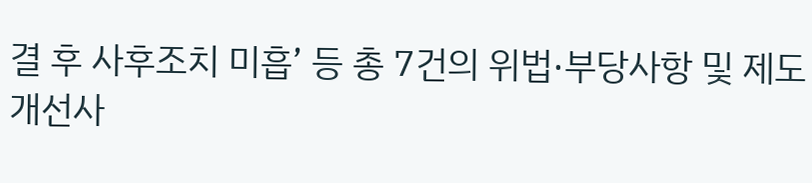결 후 사후조치 미흡’ 등 총 7건의 위법·부당사항 및 제도개선사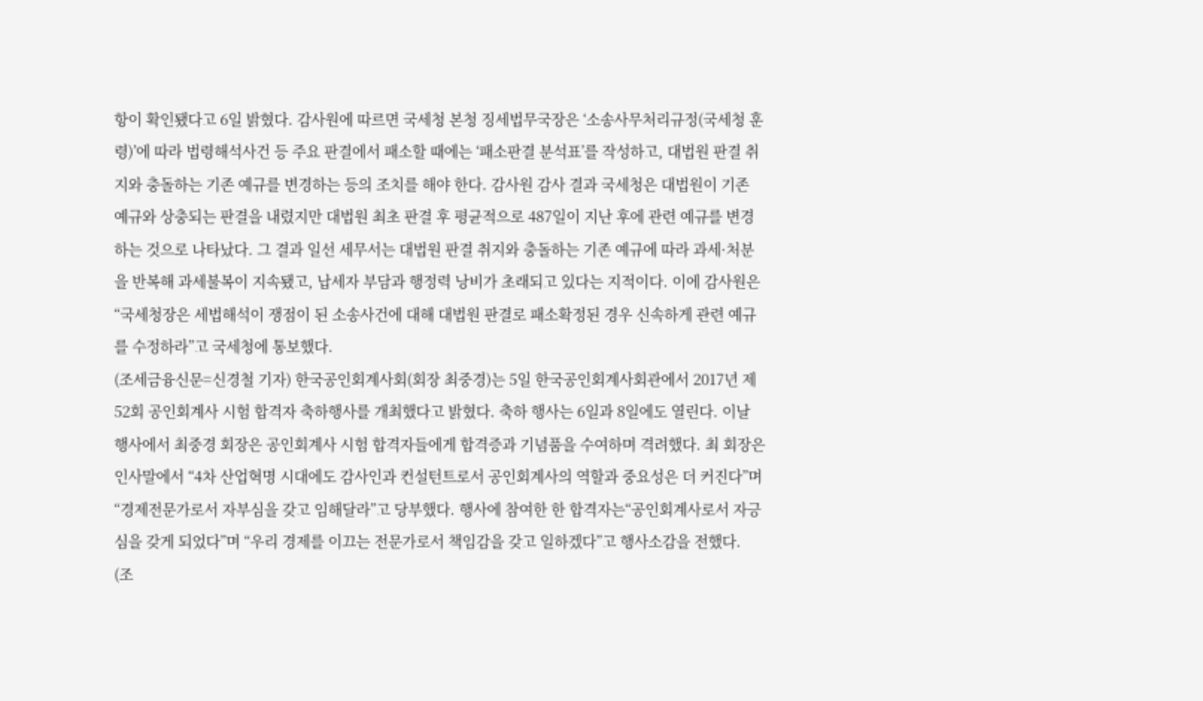항이 확인됐다고 6일 밝혔다. 감사원에 따르면 국세청 본청 징세법무국장은 ‘소송사무처리규정(국세청 훈령)’에 따라 법령해석사건 등 주요 판결에서 패소할 때에는 ‘패소판결 분석표’를 작성하고, 대법원 판결 취지와 충돌하는 기존 예규를 변경하는 등의 조치를 해야 한다. 감사원 감사 결과 국세청은 대법원이 기존 예규와 상충되는 판결을 내렸지만 대법원 최초 판결 후 평균적으로 487일이 지난 후에 관련 예규를 변경하는 것으로 나타났다. 그 결과 일선 세무서는 대법원 판결 취지와 충돌하는 기존 예규에 따라 과세·처분을 반복해 과세불복이 지속됐고, 납세자 부담과 행정력 낭비가 초래되고 있다는 지적이다. 이에 감사원은 “국세청장은 세법해석이 쟁점이 된 소송사건에 대해 대법원 판결로 패소확정된 경우 신속하게 관련 예규를 수정하라”고 국세청에 통보했다.
(조세금융신문=신경철 기자) 한국공인회계사회(회장 최중경)는 5일 한국공인회계사회관에서 2017년 제52회 공인회계사 시험 합격자 축하행사를 개최했다고 밝혔다. 축하 행사는 6일과 8일에도 열린다. 이날 행사에서 최중경 회장은 공인회계사 시험 합격자들에게 합격증과 기념품을 수여하며 격려했다. 최 회장은 인사말에서 “4차 산업혁명 시대에도 감사인과 컨설턴트로서 공인회계사의 역할과 중요성은 더 커진다”며 “경제전문가로서 자부심을 갖고 임해달라”고 당부했다. 행사에 참여한 한 합격자는“공인회계사로서 자긍심을 갖게 되었다”며 “우리 경제를 이끄는 전문가로서 책임감을 갖고 일하겠다”고 행사소감을 전했다.
(조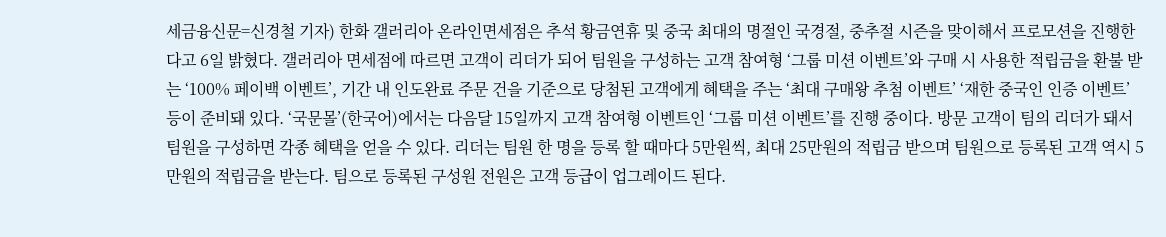세금융신문=신경철 기자) 한화 갤러리아 온라인면세점은 추석 황금연휴 및 중국 최대의 명절인 국경절, 중추절 시즌을 맞이해서 프로모션을 진행한다고 6일 밝혔다. 갤러리아 면세점에 따르면 고객이 리더가 되어 팀원을 구성하는 고객 참여형 ‘그룹 미션 이벤트’와 구매 시 사용한 적립금을 환불 받는 ‘100% 페이백 이벤트’, 기간 내 인도완료 주문 건을 기준으로 당첨된 고객에게 혜택을 주는 ‘최대 구매왕 추첨 이벤트’ ‘재한 중국인 인증 이벤트’ 등이 준비돼 있다. ‘국문몰’(한국어)에서는 다음달 15일까지 고객 참여형 이벤트인 ‘그룹 미션 이벤트’를 진행 중이다. 방문 고객이 팀의 리더가 돼서 팀원을 구성하면 각종 혜택을 얻을 수 있다. 리더는 팀원 한 명을 등록 할 때마다 5만원씩, 최대 25만원의 적립금 받으며 팀원으로 등록된 고객 역시 5만원의 적립금을 받는다. 팀으로 등록된 구성원 전원은 고객 등급이 업그레이드 된다.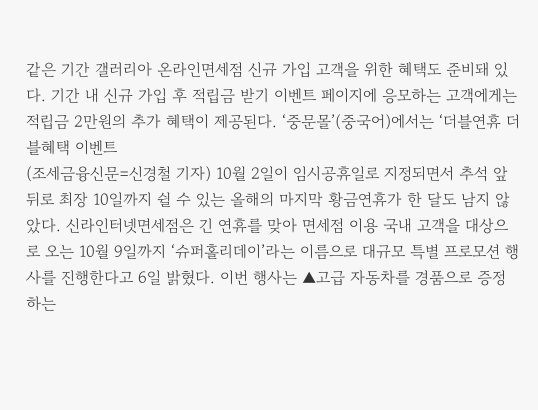같은 기간 갤러리아 온라인면세점 신규 가입 고객을 위한 혜택도 준비돼 있다. 기간 내 신규 가입 후 적립금 받기 이벤트 페이지에 응모하는 고객에게는 적립금 2만원의 추가 혜택이 제공된다. ‘중문몰’(중국어)에서는 ‘더블연휴 더블혜택 이벤트
(조세금융신문=신경철 기자) 10월 2일이 임시공휴일로 지정되면서 추석 앞뒤로 최장 10일까지 쉴 수 있는 올해의 마지막 황금연휴가 한 달도 남지 않았다. 신라인터넷면세점은 긴 연휴를 맞아 면세점 이용 국내 고객을 대상으로 오는 10월 9일까지 ‘슈퍼홀리데이’라는 이름으로 대규모 특별 프로모션 행사를 진행한다고 6일 밝혔다. 이번 행사는 ▲고급 자동차를 경품으로 증정하는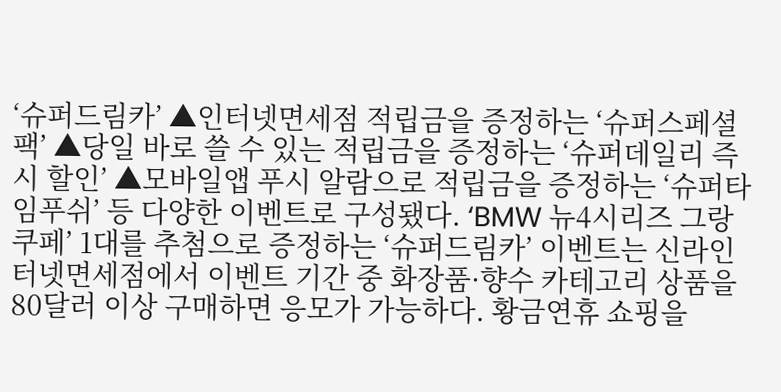‘슈퍼드림카’ ▲인터넷면세점 적립금을 증정하는 ‘슈퍼스페셜팩’ ▲당일 바로 쓸 수 있는 적립금을 증정하는 ‘슈퍼데일리 즉시 할인’ ▲모바일앱 푸시 알람으로 적립금을 증정하는 ‘슈퍼타임푸쉬’ 등 다양한 이벤트로 구성됐다. ‘BMW 뉴4시리즈 그랑쿠페’ 1대를 추첨으로 증정하는 ‘슈퍼드림카’ 이벤트는 신라인터넷면세점에서 이벤트 기간 중 화장품·향수 카테고리 상품을 80달러 이상 구매하면 응모가 가능하다. 황금연휴 쇼핑을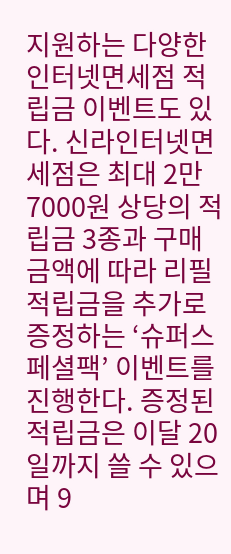지원하는 다양한 인터넷면세점 적립금 이벤트도 있다. 신라인터넷면세점은 최대 2만7000원 상당의 적립금 3종과 구매금액에 따라 리필적립금을 추가로 증정하는 ‘슈퍼스페셜팩’ 이벤트를 진행한다. 증정된 적립금은 이달 20일까지 쓸 수 있으며 9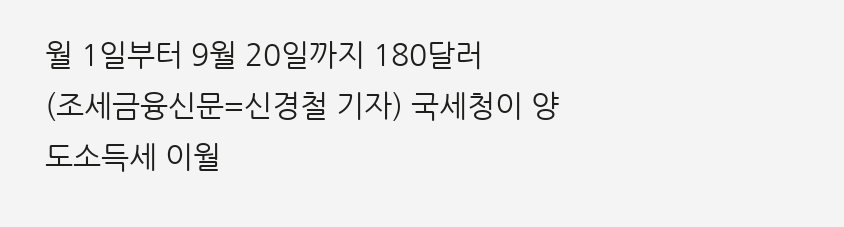월 1일부터 9월 20일까지 180달러
(조세금융신문=신경철 기자) 국세청이 양도소득세 이월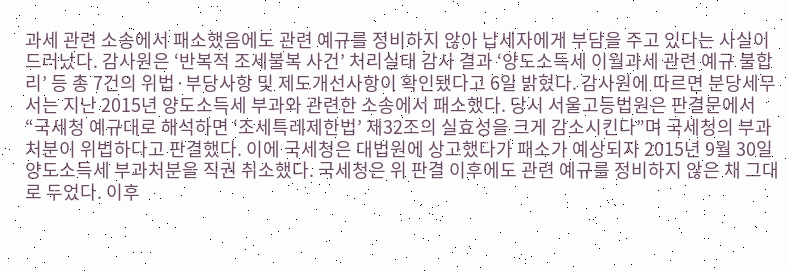과세 관련 소송에서 패소했음에도 관련 예규를 정비하지 않아 납세자에게 부담을 주고 있다는 사실이 드러났다. 감사원은 ‘반복적 조세불복 사건’ 처리실태 감사 결과 ‘양도소득세 이월과세 관련 예규 불합리’ 등 총 7건의 위법·부당사항 및 제도개선사항이 확인됐다고 6일 밝혔다. 감사원에 따르면 분당세무서는 지난 2015년 양도소득세 부과와 관련한 소송에서 패소했다. 당시 서울고등법원은 판결문에서 “국세청 예규대로 해석하면 ‘조세특레제한법’ 제32조의 실효성을 크게 감소시킨다”며 국세청의 부과처분이 위법하다고 판결했다. 이에 국세청은 대법원에 상고했다가 패소가 예상되자 2015년 9월 30일 양도소득세 부과처분을 직권 취소했다. 국세청은 위 판결 이후에도 관련 예규를 정비하지 않은 채 그대로 두었다. 이후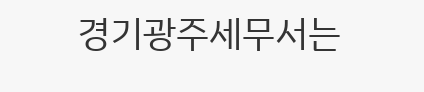경기광주세무서는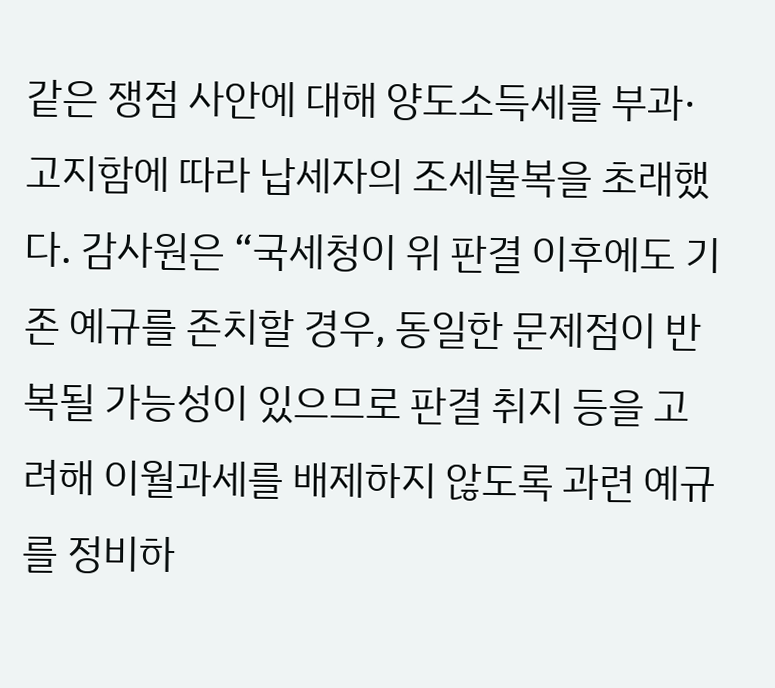같은 쟁점 사안에 대해 양도소득세를 부과·고지함에 따라 납세자의 조세불복을 초래했다. 감사원은 “국세청이 위 판결 이후에도 기존 예규를 존치할 경우, 동일한 문제점이 반복될 가능성이 있으므로 판결 취지 등을 고려해 이월과세를 배제하지 않도록 과련 예규를 정비하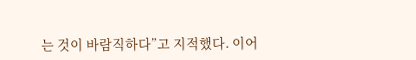는 것이 바람직하다”고 지적했다. 이어